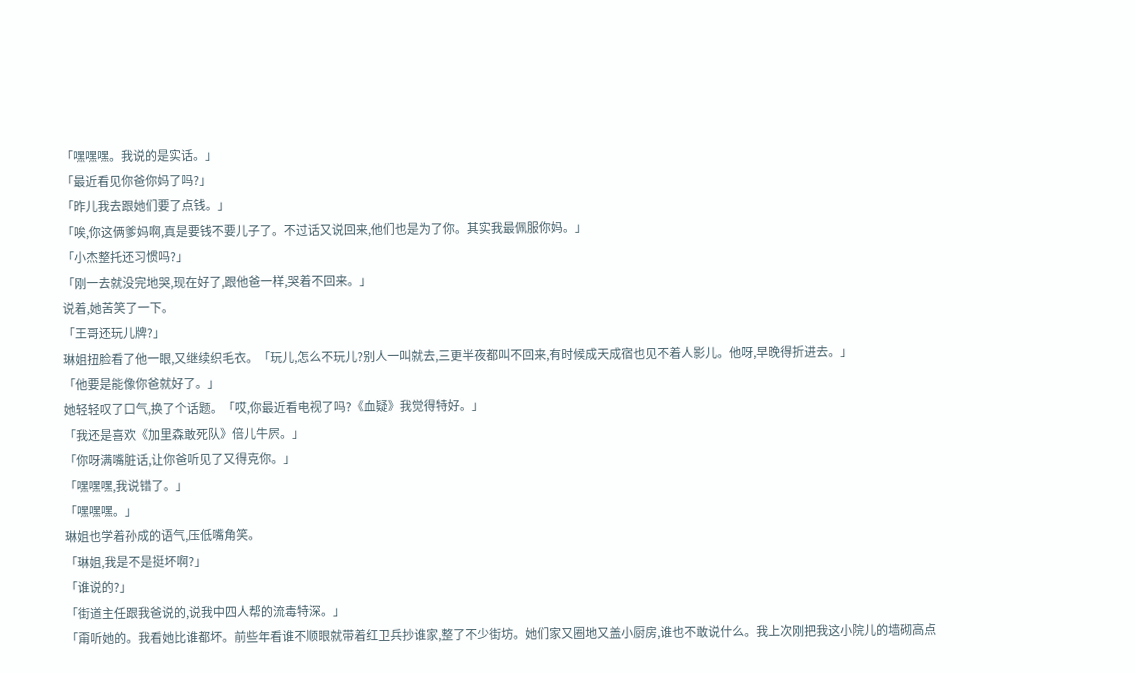「嘿嘿嘿。我说的是实话。」
「最近看见你爸你妈了吗?」
「昨儿我去跟她们要了点钱。」
「唉,你这俩爹妈啊,真是要钱不要儿子了。不过话又说回来,他们也是为了你。其实我最佩服你妈。」
「小杰整托还习惯吗?」
「刚一去就没完地哭,现在好了,跟他爸一样,哭着不回来。」
说着,她苦笑了一下。
「王哥还玩儿牌?」
琳姐扭脸看了他一眼,又继续织毛衣。「玩儿,怎么不玩儿?别人一叫就去,三更半夜都叫不回来,有时候成天成宿也见不着人影儿。他呀,早晚得折进去。」
「他要是能像你爸就好了。」
她轻轻叹了口气,换了个话题。「哎,你最近看电视了吗?《血疑》我觉得特好。」
「我还是喜欢《加里森敢死队》倍儿牛屄。」
「你呀满嘴脏话,让你爸听见了又得克你。」
「嘿嘿嘿,我说错了。」
「嘿嘿嘿。」
琳姐也学着孙成的语气,压低嘴角笑。
「琳姐,我是不是挺坏啊?」
「谁说的?」
「街道主任跟我爸说的,说我中四人帮的流毒特深。」
「甭听她的。我看她比谁都坏。前些年看谁不顺眼就带着红卫兵抄谁家,整了不少街坊。她们家又圈地又盖小厨房,谁也不敢说什么。我上次刚把我这小院儿的墙砌高点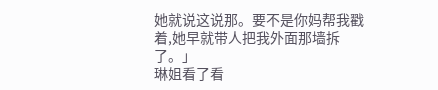她就说这说那。要不是你妈帮我戳着,她早就带人把我外面那墙拆了。」
琳姐看了看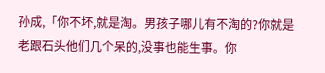孙成,「你不坏,就是淘。男孩子哪儿有不淘的?你就是老跟石头他们几个呆的,没事也能生事。你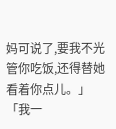妈可说了,要我不光管你吃饭,还得替她看着你点儿。」
「我一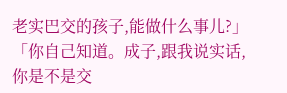老实巴交的孩子,能做什么事儿?」
「你自己知道。成子,跟我说实话,你是不是交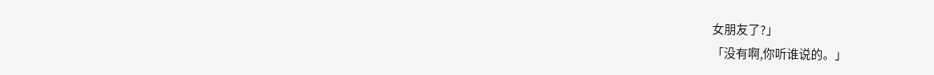女朋友了?」
「没有啊,你听谁说的。」